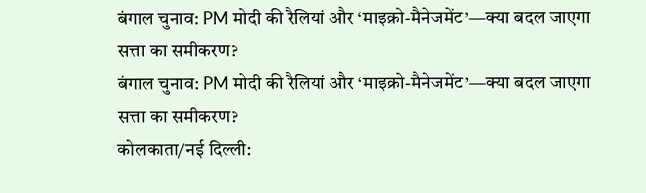बंगाल चुनाव: PM मोदी की रैलियां और ‘माइक्रो-मैनेजमेंट’—क्या बदल जाएगा सत्ता का समीकरण?
बंगाल चुनाव: PM मोदी की रैलियां और ‘माइक्रो-मैनेजमेंट’—क्या बदल जाएगा सत्ता का समीकरण?
कोलकाता/नई दिल्ली: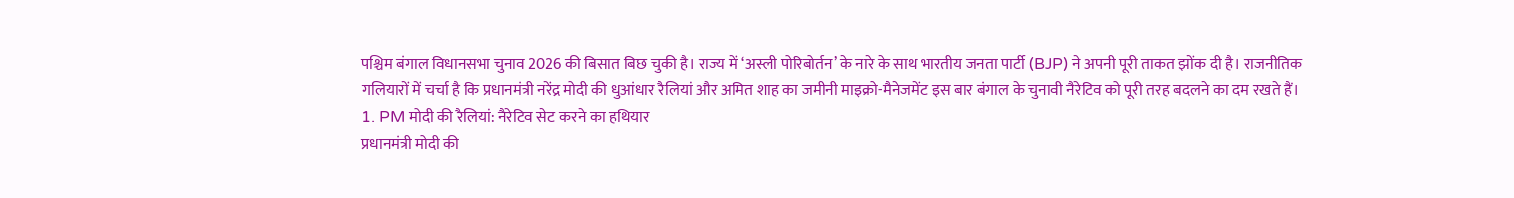पश्चिम बंगाल विधानसभा चुनाव 2026 की बिसात बिछ चुकी है। राज्य में ‘अस्ली पोरिबोर्तन’ के नारे के साथ भारतीय जनता पार्टी (BJP) ने अपनी पूरी ताकत झोंक दी है। राजनीतिक गलियारों में चर्चा है कि प्रधानमंत्री नरेंद्र मोदी की धुआंधार रैलियां और अमित शाह का जमीनी माइक्रो-मैनेजमेंट इस बार बंगाल के चुनावी नैरेटिव को पूरी तरह बदलने का दम रखते हैं।
1. PM मोदी की रैलियां: नैरेटिव सेट करने का हथियार
प्रधानमंत्री मोदी की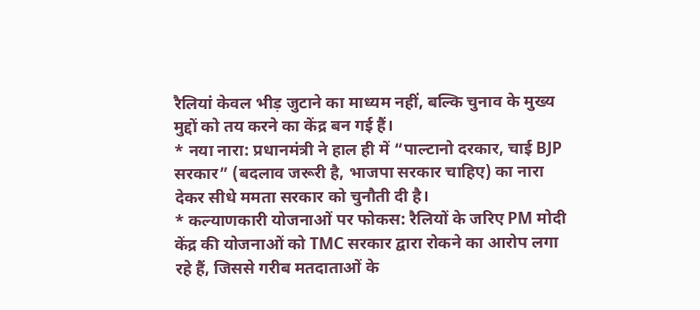रैलियां केवल भीड़ जुटाने का माध्यम नहीं, बल्कि चुनाव के मुख्य मुद्दों को तय करने का केंद्र बन गई हैं।
* नया नारा: प्रधानमंत्री ने हाल ही में “पाल्टानो दरकार, चाई BJP सरकार” (बदलाव जरूरी है, भाजपा सरकार चाहिए) का नारा देकर सीधे ममता सरकार को चुनौती दी है।
* कल्याणकारी योजनाओं पर फोकस: रैलियों के जरिए PM मोदी केंद्र की योजनाओं को TMC सरकार द्वारा रोकने का आरोप लगा रहे हैं, जिससे गरीब मतदाताओं के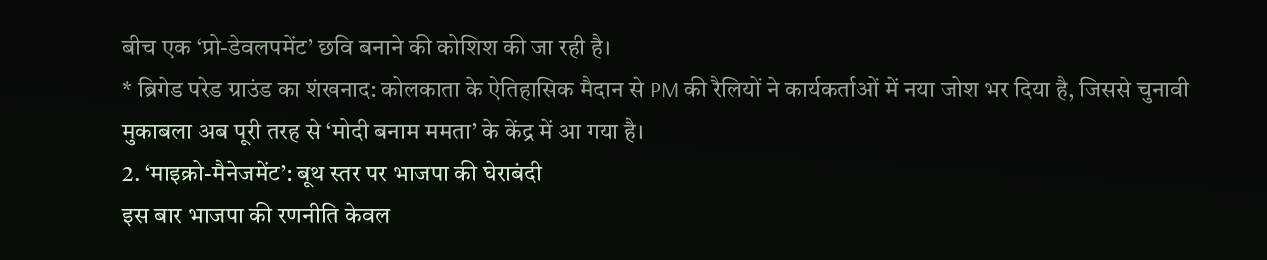बीच एक ‘प्रो-डेवलपमेंट’ छवि बनाने की कोशिश की जा रही है।
* ब्रिगेड परेड ग्राउंड का शंखनाद: कोलकाता के ऐतिहासिक मैदान से PM की रैलियों ने कार्यकर्ताओं में नया जोश भर दिया है, जिससे चुनावी मुकाबला अब पूरी तरह से ‘मोदी बनाम ममता’ के केंद्र में आ गया है।
2. ‘माइक्रो-मैनेजमेंट’: बूथ स्तर पर भाजपा की घेराबंदी
इस बार भाजपा की रणनीति केवल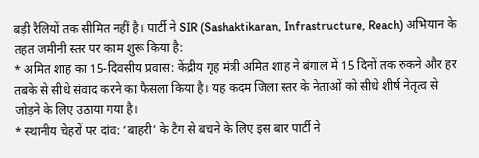बड़ी रैलियों तक सीमित नहीं है। पार्टी ने SIR (Sashaktikaran, Infrastructure, Reach) अभियान के तहत जमीनी स्तर पर काम शुरू किया है:
* अमित शाह का 15-दिवसीय प्रवास: केंद्रीय गृह मंत्री अमित शाह ने बंगाल में 15 दिनों तक रुकने और हर तबके से सीधे संवाद करने का फैसला किया है। यह कदम जिला स्तर के नेताओं को सीधे शीर्ष नेतृत्व से जोड़ने के लिए उठाया गया है।
* स्थानीय चेहरों पर दांव: ‘बाहरी’ के टैग से बचने के लिए इस बार पार्टी ने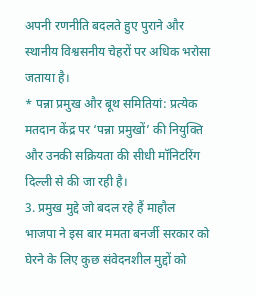अपनी रणनीति बदलते हुए पुराने और स्थानीय विश्वसनीय चेहरों पर अधिक भरोसा जताया है।
* पन्ना प्रमुख और बूथ समितियां: प्रत्येक मतदान केंद्र पर ‘पन्ना प्रमुखों’ की नियुक्ति और उनकी सक्रियता की सीधी मॉनिटरिंग दिल्ली से की जा रही है।
3. प्रमुख मुद्दे जो बदल रहे हैं माहौल
भाजपा ने इस बार ममता बनर्जी सरकार को घेरने के लिए कुछ संवेदनशील मुद्दों को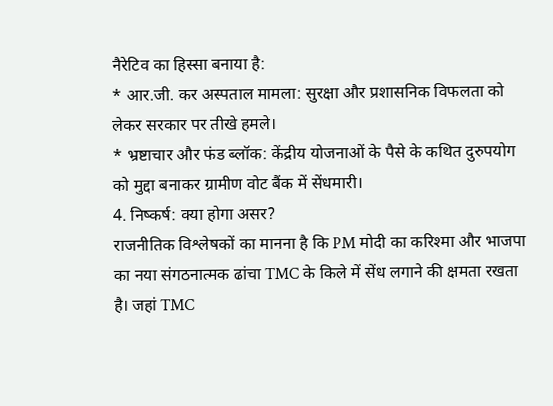नैरेटिव का हिस्सा बनाया है:
* आर.जी. कर अस्पताल मामला: सुरक्षा और प्रशासनिक विफलता को लेकर सरकार पर तीखे हमले।
* भ्रष्टाचार और फंड ब्लॉक: केंद्रीय योजनाओं के पैसे के कथित दुरुपयोग को मुद्दा बनाकर ग्रामीण वोट बैंक में सेंधमारी।
4. निष्कर्ष: क्या होगा असर?
राजनीतिक विश्लेषकों का मानना है कि PM मोदी का करिश्मा और भाजपा का नया संगठनात्मक ढांचा TMC के किले में सेंध लगाने की क्षमता रखता है। जहां TMC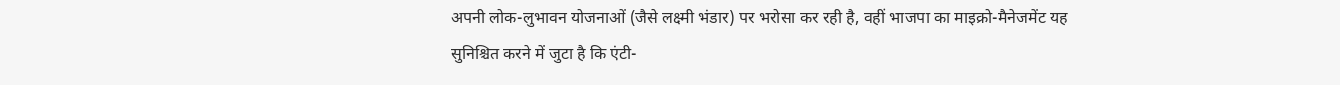अपनी लोक-लुभावन योजनाओं (जैसे लक्ष्मी भंडार) पर भरोसा कर रही है, वहीं भाजपा का माइक्रो-मैनेजमेंट यह सुनिश्चित करने में जुटा है कि एंटी-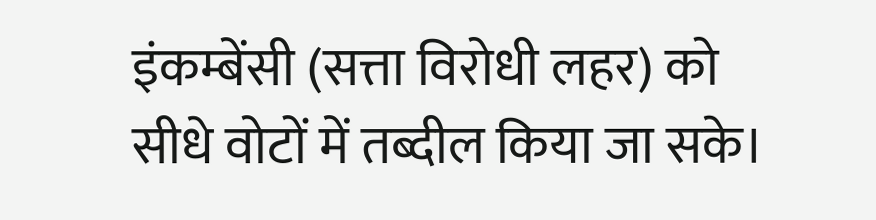इंकम्बेंसी (सत्ता विरोधी लहर) को सीधे वोटों में तब्दील किया जा सके।